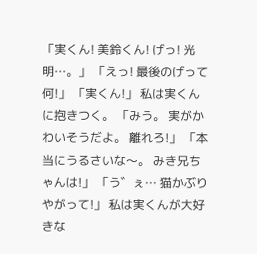「実くん! 美鈴くん! げっ! 光明…。」 「えっ! 最後のげって何!」 「実くん!」 私は実くんに抱きつく。 「みう。 実がかわいそうだよ。 離れろ!」 「本当にうるさいな〜。 みき兄ちゃんは!」 「う゛ぇ… 猫かぶりやがって!」 私は実くんが大好きな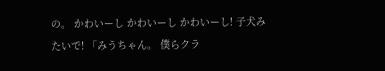の。 かわいーし かわいーし かわいーし! 子犬みたいで! 「みうちゃん。 僕らクラ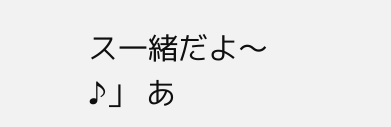ス一緒だよ〜♪」 あ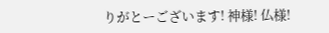りがとーございます! 神様! 仏様!